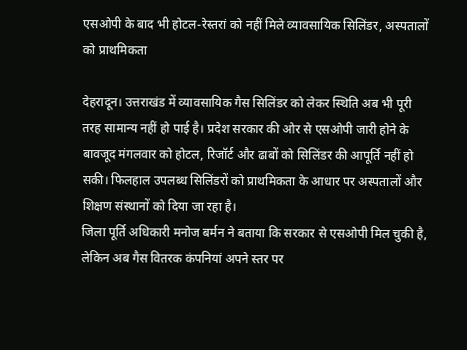एसओपी के बाद भी होटल-रेस्तरां को नहीं मिले व्यावसायिक सिलिंडर, अस्पतालों को प्राथमिकता

देहरादून। उत्तराखंड में व्यावसायिक गैस सिलिंडर को लेकर स्थिति अब भी पूरी तरह सामान्य नहीं हो पाई है। प्रदेश सरकार की ओर से एसओपी जारी होने के बावजूद मंगलवार को होटल, रिजॉर्ट और ढाबों को सिलिंडर की आपूर्ति नहीं हो सकी। फिलहाल उपलब्ध सिलिंडरों को प्राथमिकता के आधार पर अस्पतालों और शिक्षण संस्थानों को दिया जा रहा है।
जिला पूर्ति अधिकारी मनोज बर्मन ने बताया कि सरकार से एसओपी मिल चुकी है, लेकिन अब गैस वितरक कंपनियां अपने स्तर पर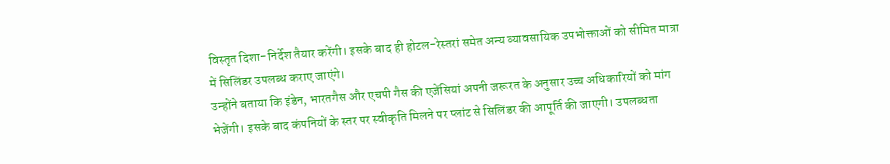विस्तृत दिशा-निर्देश तैयार करेंगी। इसके बाद ही होटल-रेस्तरां समेत अन्य व्यावसायिक उपभोक्ताओं को सीमित मात्रा में सिलिंडर उपलब्ध कराए जाएंगे।
उन्होंने बताया कि इंडेन, भारतगैस और एचपी गैस की एजेंसियां अपनी जरूरत के अनुसार उच्च अधिकारियों को मांग भेजेंगी। इसके बाद कंपनियों के स्तर पर स्वीकृति मिलने पर प्लांट से सिलिंडर की आपूर्ति की जाएगी। उपलब्धता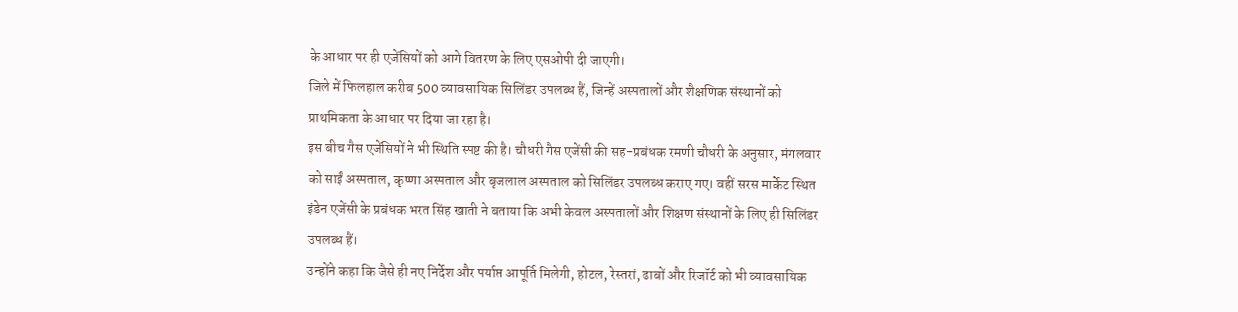के आधार पर ही एजेंसियों को आगे वितरण के लिए एसओपी दी जाएगी।
जिले में फिलहाल करीब 500 व्यावसायिक सिलिंडर उपलब्ध हैं, जिन्हें अस्पतालों और शैक्षणिक संस्थानों को प्राथमिकता के आधार पर दिया जा रहा है।
इस बीच गैस एजेंसियों ने भी स्थिति स्पष्ट की है। चौधरी गैस एजेंसी की सह-प्रबंधक रमणी चौधरी के अनुसार, मंगलवार को साईं अस्पताल, कृष्णा अस्पताल और बृजलाल अस्पताल को सिलिंडर उपलब्ध कराए गए। वहीं सरस मार्केट स्थित इंडेन एजेंसी के प्रबंधक भरत सिंह खाती ने बताया कि अभी केवल अस्पतालों और शिक्षण संस्थानों के लिए ही सिलिंडर उपलब्ध हैं।
उन्होंने कहा कि जैसे ही नए निर्देश और पर्याप्त आपूर्ति मिलेगी, होटल, रेस्तरां, ढाबों और रिजॉर्ट को भी व्यावसायिक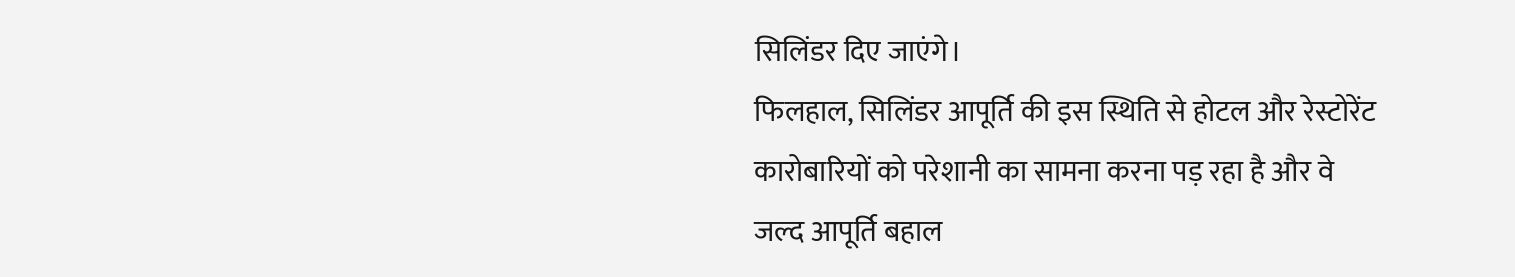सिलिंडर दिए जाएंगे।
फिलहाल, सिलिंडर आपूर्ति की इस स्थिति से होटल और रेस्टोरेंट कारोबारियों को परेशानी का सामना करना पड़ रहा है और वे जल्द आपूर्ति बहाल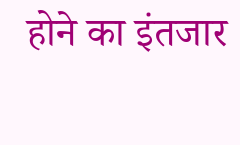होने का इंतजार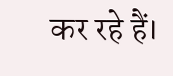कर रहे हैं।